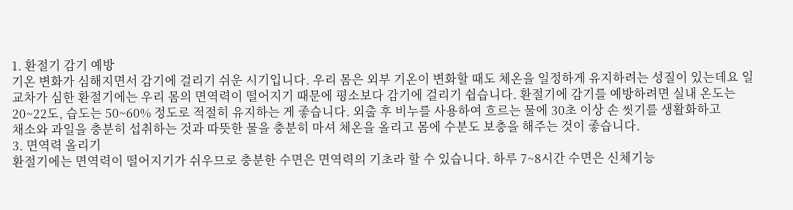1. 환절기 감기 예방
기온 변화가 심해지면서 감기에 걸리기 쉬운 시기입니다. 우리 몸은 외부 기온이 변화할 때도 체온을 일정하게 유지하려는 성질이 있는데요 일교차가 심한 환절기에는 우리 몸의 면역력이 떨어지기 때문에 평소보다 감기에 걸리기 쉽습니다. 환절기에 감기를 예방하려면 실내 온도는 20~22도, 습도는 50~60% 정도로 적절히 유지하는 게 좋습니다. 외출 후 비누를 사용하여 흐르는 물에 30초 이상 손 씻기를 생활화하고
채소와 과일을 충분히 섭취하는 것과 따뜻한 물을 충분히 마셔 체온을 올리고 몸에 수분도 보충을 해주는 것이 좋습니다.
3. 면역력 올리기
환절기에는 면역력이 떨어지기가 쉬우므로 충분한 수면은 면역력의 기초라 할 수 있습니다. 하루 7~8시간 수면은 신체기능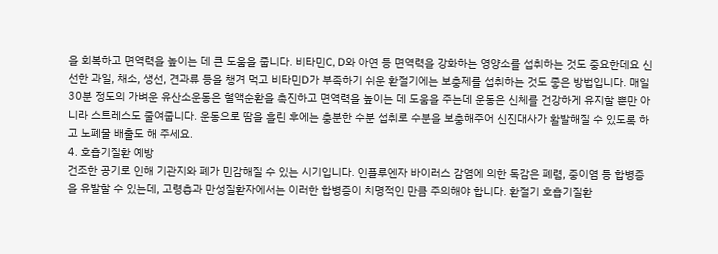을 회복하고 면역력을 높이는 데 큰 도움을 줍니다. 비타민C, D와 아연 등 면역력을 강화하는 영양소를 섭취하는 것도 중요한데요 신선한 과일, 채소, 생선, 견과류 등을 챙겨 먹고 비타민D가 부족하기 쉬운 환절기에는 보충제를 섭취하는 것도 좋은 방법입니다. 매일 30분 정도의 가벼운 유산소운동은 혈액순환을 촉진하고 면역력을 높이는 데 도움을 주는데 운동은 신체를 건강하게 유지할 뿐만 아니라 스트레스도 줄여줍니다. 운동으로 땀을 흘린 후에는 충분한 수분 섭취로 수분을 보충해주어 신진대사가 활발해질 수 있도록 하고 노폐물 배출도 해 주세요.
4. 호흡기질환 예방
건조한 공기로 인해 기관지와 폐가 민감해질 수 있는 시기입니다. 인플루엔자 바이러스 감염에 의한 독감은 폐렴, 중이염 등 합병증을 유발할 수 있는데, 고령층과 만성질환자에서는 이러한 합병증이 치명적인 만큼 주의해야 합니다. 환절기 호흡기질환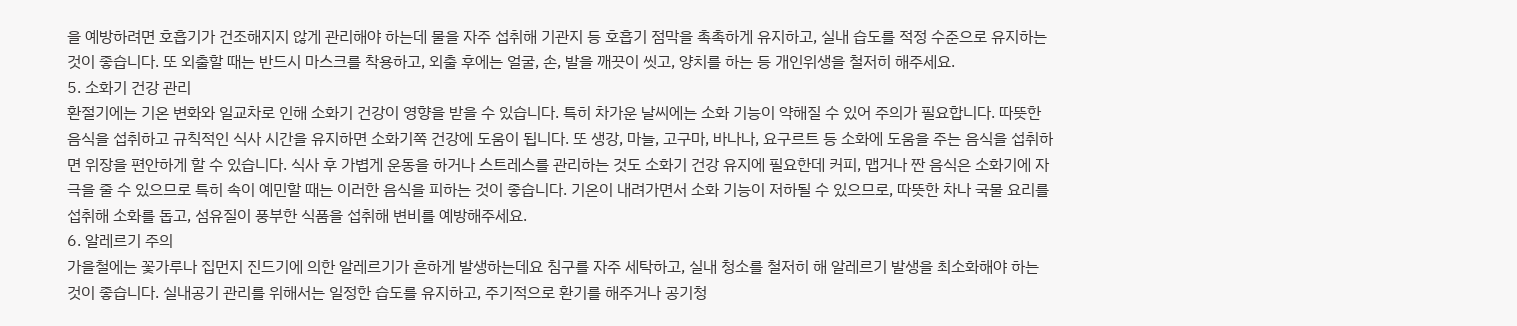을 예방하려면 호흡기가 건조해지지 않게 관리해야 하는데 물을 자주 섭취해 기관지 등 호흡기 점막을 촉촉하게 유지하고, 실내 습도를 적정 수준으로 유지하는 것이 좋습니다. 또 외출할 때는 반드시 마스크를 착용하고, 외출 후에는 얼굴, 손, 발을 깨끗이 씻고, 양치를 하는 등 개인위생을 철저히 해주세요.
5. 소화기 건강 관리
환절기에는 기온 변화와 일교차로 인해 소화기 건강이 영향을 받을 수 있습니다. 특히 차가운 날씨에는 소화 기능이 약해질 수 있어 주의가 필요합니다. 따뜻한 음식을 섭취하고 규칙적인 식사 시간을 유지하면 소화기쪽 건강에 도움이 됩니다. 또 생강, 마늘, 고구마, 바나나, 요구르트 등 소화에 도움을 주는 음식을 섭취하면 위장을 편안하게 할 수 있습니다. 식사 후 가볍게 운동을 하거나 스트레스를 관리하는 것도 소화기 건강 유지에 필요한데 커피, 맵거나 짠 음식은 소화기에 자극을 줄 수 있으므로 특히 속이 예민할 때는 이러한 음식을 피하는 것이 좋습니다. 기온이 내려가면서 소화 기능이 저하될 수 있으므로, 따뜻한 차나 국물 요리를 섭취해 소화를 돕고, 섬유질이 풍부한 식품을 섭취해 변비를 예방해주세요.
6. 알레르기 주의
가을철에는 꽃가루나 집먼지 진드기에 의한 알레르기가 흔하게 발생하는데요 침구를 자주 세탁하고, 실내 청소를 철저히 해 알레르기 발생을 최소화해야 하는 것이 좋습니다. 실내공기 관리를 위해서는 일정한 습도를 유지하고, 주기적으로 환기를 해주거나 공기청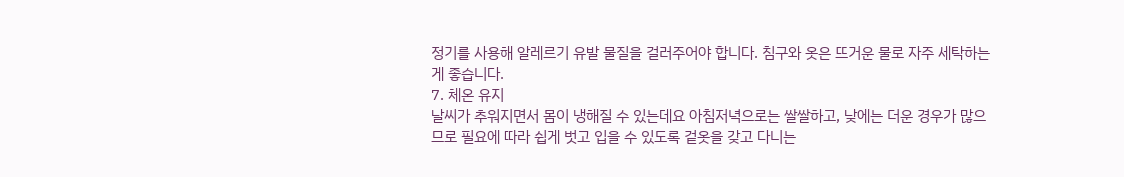정기를 사용해 알레르기 유발 물질을 걸러주어야 합니다. 침구와 옷은 뜨거운 물로 자주 세탁하는 게 좋습니다.
7. 체온 유지
날씨가 추워지면서 몸이 냉해질 수 있는데요 아침저녁으로는 쌀쌀하고, 낮에는 더운 경우가 많으므로 필요에 따라 쉽게 벗고 입을 수 있도록 겉옷을 갖고 다니는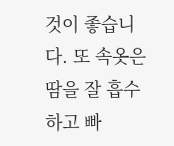것이 좋습니다. 또 속옷은 땀을 잘 흡수하고 빠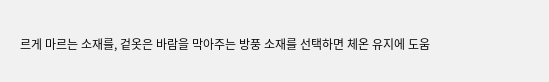르게 마르는 소재를, 겉옷은 바람을 막아주는 방풍 소재를 선택하면 체온 유지에 도움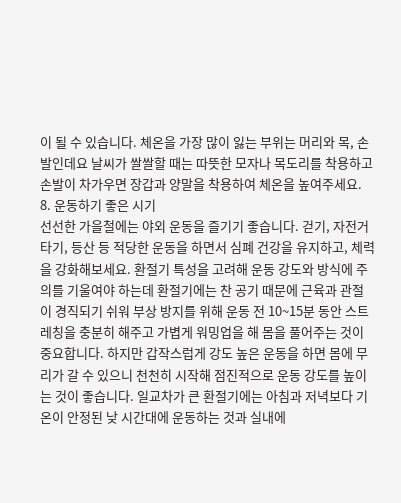이 될 수 있습니다. 체온을 가장 많이 잃는 부위는 머리와 목, 손발인데요 날씨가 쌀쌀할 때는 따뜻한 모자나 목도리를 착용하고 손발이 차가우면 장갑과 양말을 착용하여 체온을 높여주세요.
8. 운동하기 좋은 시기
선선한 가을철에는 야외 운동을 즐기기 좋습니다. 걷기, 자전거 타기, 등산 등 적당한 운동을 하면서 심폐 건강을 유지하고, 체력을 강화해보세요. 환절기 특성을 고려해 운동 강도와 방식에 주의를 기울여야 하는데 환절기에는 찬 공기 때문에 근육과 관절이 경직되기 쉬워 부상 방지를 위해 운동 전 10~15분 동안 스트레칭을 충분히 해주고 가볍게 워밍업을 해 몸을 풀어주는 것이 중요합니다. 하지만 갑작스럽게 강도 높은 운동을 하면 몸에 무리가 갈 수 있으니 천천히 시작해 점진적으로 운동 강도를 높이는 것이 좋습니다. 일교차가 큰 환절기에는 아침과 저녁보다 기온이 안정된 낮 시간대에 운동하는 것과 실내에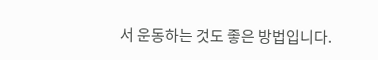서 운동하는 것도 좋은 방법입니다.